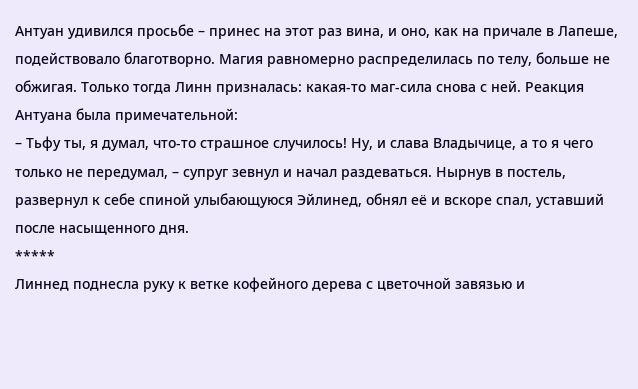Антуан удивился просьбе – принес на этот раз вина, и оно, как на причале в Лапеше, подействовало благотворно. Магия равномерно распределилась по телу, больше не обжигая. Только тогда Линн призналась: какая-то маг-сила снова с ней. Реакция Антуана была примечательной:
– Тьфу ты, я думал, что-то страшное случилось! Ну, и слава Владычице, а то я чего только не передумал, – супруг зевнул и начал раздеваться. Нырнув в постель, развернул к себе спиной улыбающуюся Эйлинед, обнял её и вскоре спал, уставший после насыщенного дня.
*****
Линнед поднесла руку к ветке кофейного дерева с цветочной завязью и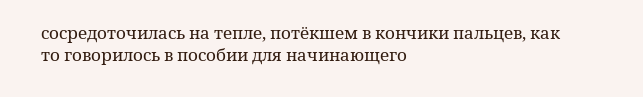сосредоточилась на тепле, потёкшем в кончики пальцев, как то говорилось в пособии для начинающего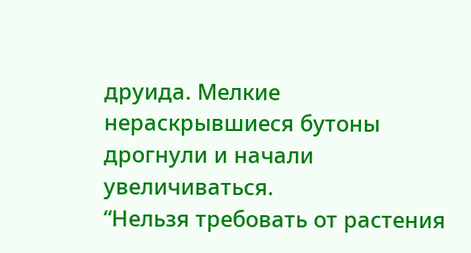друида. Мелкие нераскрывшиеся бутоны дрогнули и начали увеличиваться.
“Нельзя требовать от растения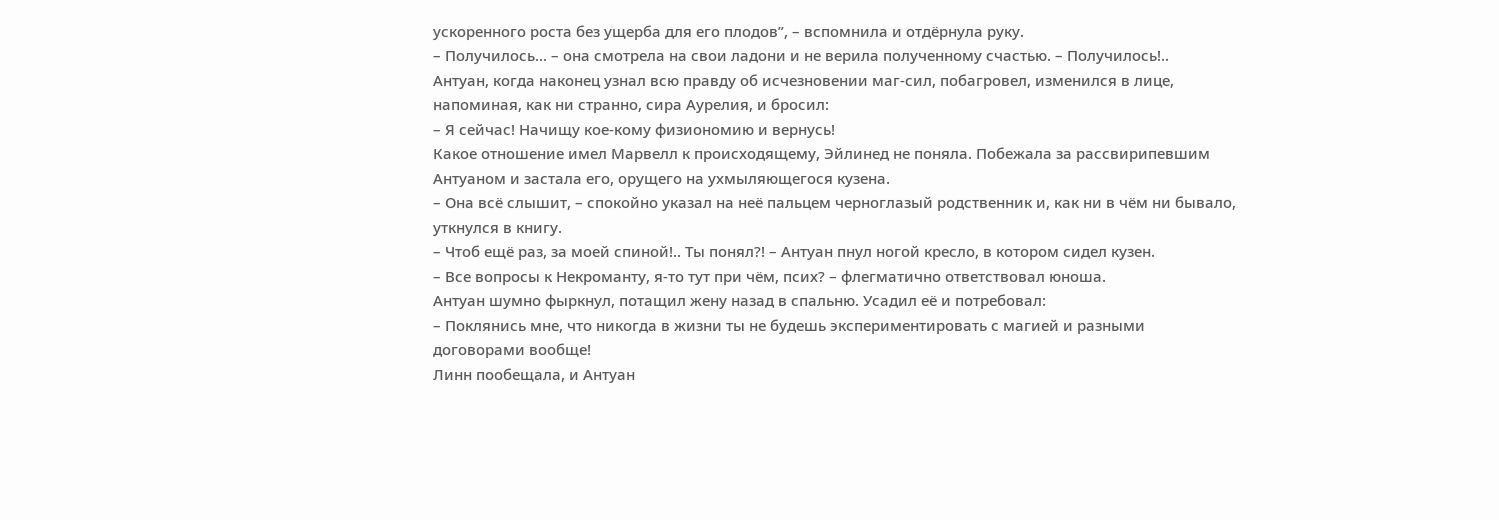ускоренного роста без ущерба для его плодов”, – вспомнила и отдёрнула руку.
– Получилось... – она смотрела на свои ладони и не верила полученному счастью. – Получилось!..
Антуан, когда наконец узнал всю правду об исчезновении маг-сил, побагровел, изменился в лице, напоминая, как ни странно, сира Аурелия, и бросил:
– Я сейчас! Начищу кое-кому физиономию и вернусь!
Какое отношение имел Марвелл к происходящему, Эйлинед не поняла. Побежала за рассвирипевшим Антуаном и застала его, орущего на ухмыляющегося кузена.
– Она всё слышит, – спокойно указал на неё пальцем черноглазый родственник и, как ни в чём ни бывало, уткнулся в книгу.
– Чтоб ещё раз, за моей спиной!.. Ты понял?! – Антуан пнул ногой кресло, в котором сидел кузен.
– Все вопросы к Некроманту, я-то тут при чём, псих? – флегматично ответствовал юноша.
Антуан шумно фыркнул, потащил жену назад в спальню. Усадил её и потребовал:
– Поклянись мне, что никогда в жизни ты не будешь экспериментировать с магией и разными договорами вообще!
Линн пообещала, и Антуан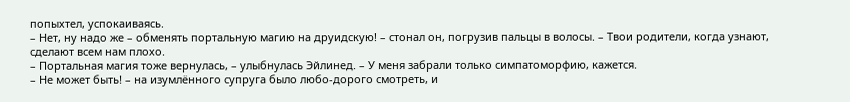попыхтел, успокаиваясь.
– Нет, ну надо же – обменять портальную магию на друидскую! – стонал он, погрузив пальцы в волосы. – Твои родители, когда узнают, сделают всем нам плохо.
– Портальная магия тоже вернулась, – улыбнулась Эйлинед. – У меня забрали только симпатоморфию, кажется.
– Не может быть! – на изумлённого супруга было любо-дорого смотреть, и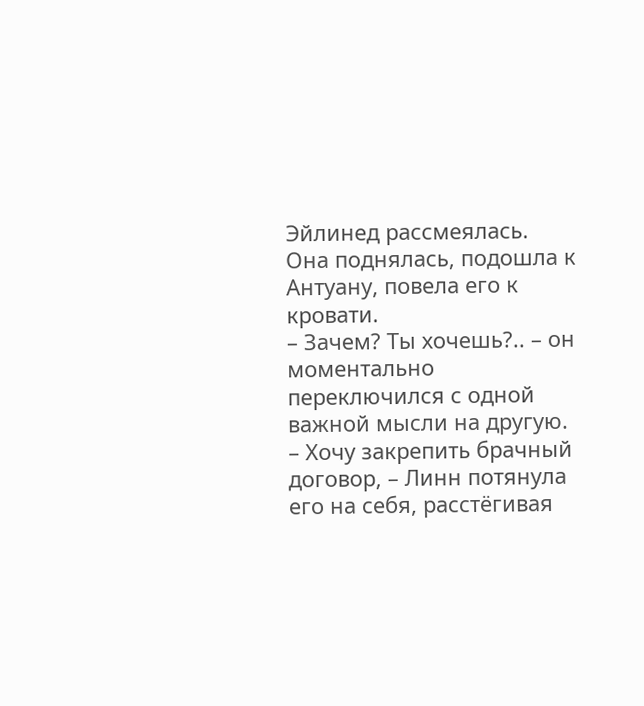Эйлинед рассмеялась.
Она поднялась, подошла к Антуану, повела его к кровати.
– Зачем? Ты хочешь?.. – он моментально переключился с одной важной мысли на другую.
– Хочу закрепить брачный договор, – Линн потянула его на себя, расстёгивая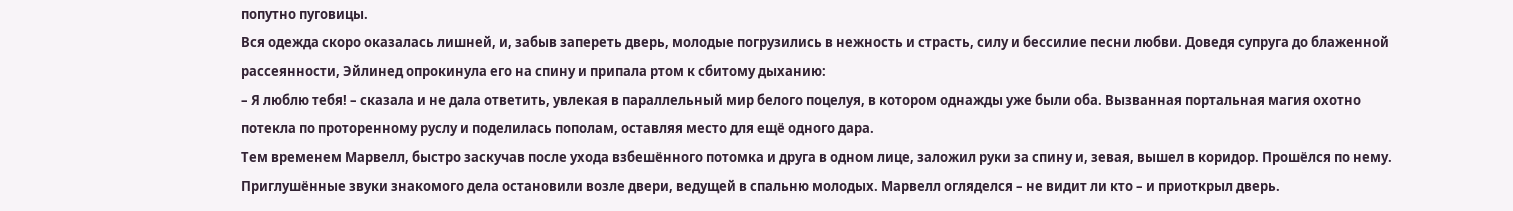попутно пуговицы.
Вся одежда скоро оказалась лишней, и, забыв запереть дверь, молодые погрузились в нежность и страсть, силу и бессилие песни любви. Доведя супруга до блаженной рассеянности, Эйлинед опрокинула его на спину и припала ртом к сбитому дыханию:
– Я люблю тебя! – сказала и не дала ответить, увлекая в параллельный мир белого поцелуя, в котором однажды уже были оба. Вызванная портальная магия охотно потекла по проторенному руслу и поделилась пополам, оставляя место для ещё одного дара.
Тем временем Марвелл, быстро заскучав после ухода взбешённого потомка и друга в одном лице, заложил руки за спину и, зевая, вышел в коридор. Прошёлся по нему. Приглушённые звуки знакомого дела остановили возле двери, ведущей в спальню молодых. Марвелл огляделся – не видит ли кто – и приоткрыл дверь.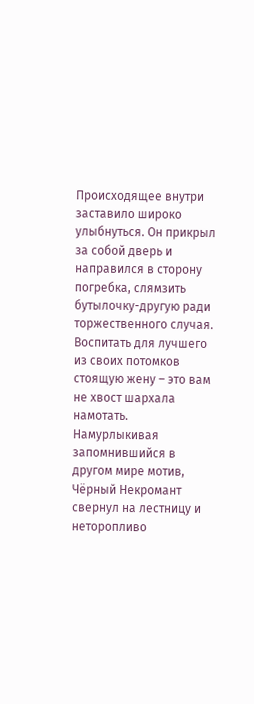Происходящее внутри заставило широко улыбнуться. Он прикрыл за собой дверь и направился в сторону погребка, слямзить бутылочку-другую ради торжественного случая. Воспитать для лучшего из своих потомков стоящую жену – это вам не хвост шархала намотать.
Намурлыкивая запомнившийся в другом мире мотив, Чёрный Некромант свернул на лестницу и неторопливо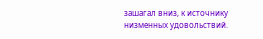зашагал вниз, к источнику низменных удовольствий.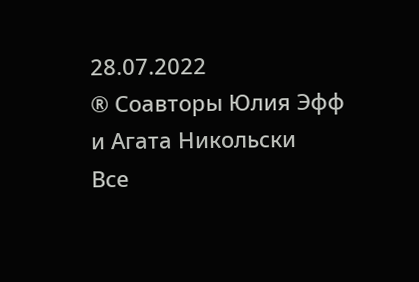28.07.2022
® Соавторы Юлия Эфф и Агата Никольски
Все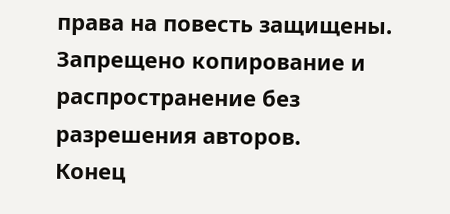права на повесть защищены. Запрещено копирование и распространение без разрешения авторов.
Конец